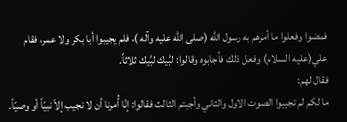فمضوا وفعلوا ما أمرهم به رسول الله (صلى الله عليه وآله )، فلم يجيبوا أبا بكر ولا عمر، فقام علي(عليه السلام) وفعل ذلك فأجابوه وقالوا: لبَّيك لبَّيك ثلاثاً.
فقال لهم:
ما لكم لم تجيبوا الصوت الاول والثاني وأجبتم الثالث فقالوا: إنّا أُمرنا أن لا نجيب إلاّ نبيّاً أو وصيّاً.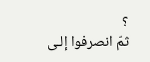؟
ثمّ انصرفوا إلـى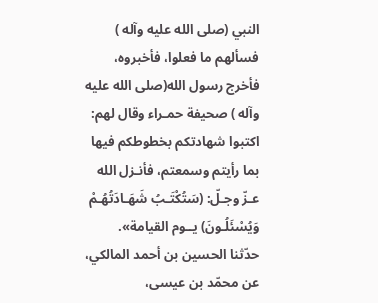النبي (صلى الله عليه وآله ) فسألهم ما فعلوا، فأخبروه، فأخرج رسول الله(صلى الله عليه وآله ) صحيفة حمـراء وقال لهم: اكتبوا شهادتكم بخطوطكم فيها بما رأيتم وسمعتم، فأنـزل الله عـزّ وجـلّ: (سَتُكْتَـبُ شَهَـادَتُهُـمْ وَيُسْئَلُـونَ) يــوم القيامة».
حدّثنا الحسين بن أحمد المالكي، عن محمّد بن عيسى،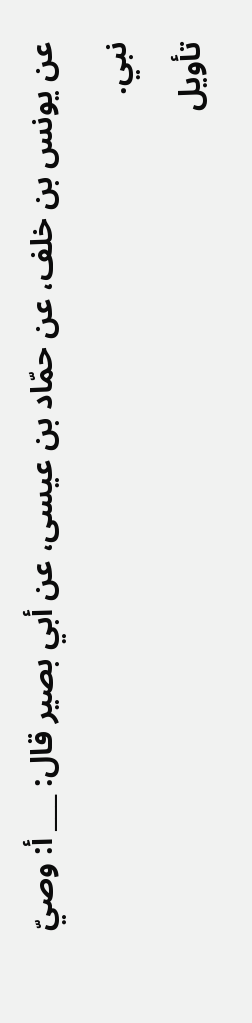عن يونس بن خلف، عن حمّاد بن عيسى، عن أبي بصير قال: ___ أ: وصيّ نبي.
تأويل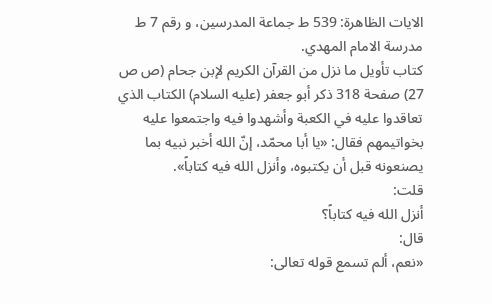الايات الظاهرة: 539 ط جماعة المدرسين، و رقم 7 ط مدرسة الامام المهدي.
كتاب تأويل ما نزل من القرآن الكريم لإبن جحام (ص ص 27) صفحة 318 ذكر أبو جعفر (عليه السلام) الكتاب الذي تعاقدوا عليه في الكعبة وأشهدوا فيه واجتمعوا عليه بخواتيمهم فقال: «يا أبا محمّد، إنّ الله أخبر نبيه بما يصنعونه قبل أن يكتبوه، وأنزل الله فيه كتاباً».
قلت:
أنزل الله فيه كتاباً؟
قال:
«نعم، ألم تسمع قوله تعالى: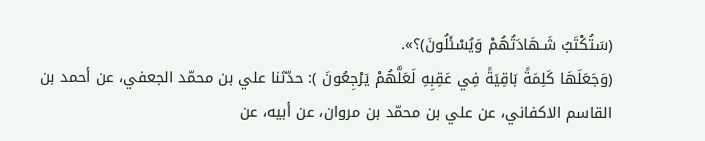(سَتُكْتَبُ شَـهَادَتُهُمْ وَيُسْئَلُونَ)؟».
(وَجَعَلَهَا كَلِمَةً بَاقِيَةً فِي عَقِبِهِ لَعَلَّهُمْ يَرْجِعُونَ ): حدّثنا علي بن محمّد الجعفي، عن أحمد بن القاسم الاكفاني، عن علي بن محمّد بن مروان، عن أبيه، عن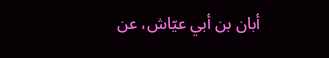أبان بن أبي عيّاش، عن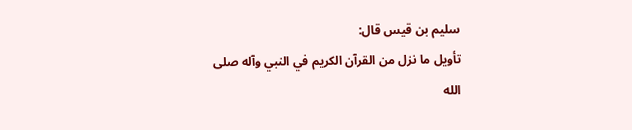سليم بن قيس قال:
تأويل ما نزل من القرآن الكريم في النبي وآله صلى الله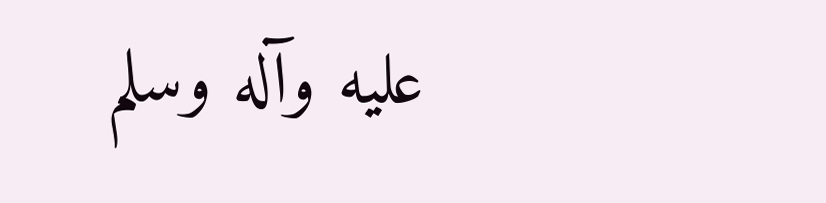عليه وآله وسلم